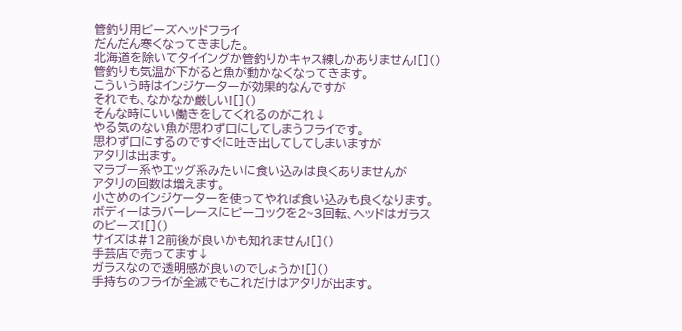管釣り用ビーズヘッドフライ
だんだん寒くなってきました。
北海道を除いてタイイングか管釣りかキャス練しかありません![]()
管釣りも気温が下がると魚が動かなくなってきます。
こういう時はインジケーターが効果的なんですが
それでも、なかなか厳しい![]()
そんな時にいい働きをしてくれるのがこれ↓
やる気のない魚が思わず口にしてしまうフライです。
思わず口にするのですぐに吐き出してしてしまいますが
アタリは出ます。
マラブー系やエッグ系みたいに食い込みは良くありませんが
アタリの回数は増えます。
小さめのインジケーターを使ってやれば食い込みも良くなります。
ボディーはラバーレースにピーコックを2~3回転、ヘッドはガラス
のビーズ![]()
サイズは#12前後が良いかも知れません![]()
手芸店で売ってます↓
ガラスなので透明感が良いのでしょうか![]()
手持ちのフライが全滅でもこれだけはアタリが出ます。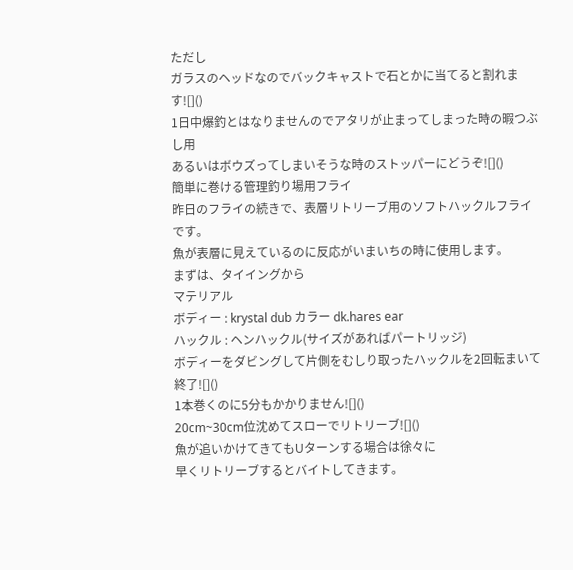ただし
ガラスのヘッドなのでバックキャストで石とかに当てると割れます![]()
1日中爆釣とはなりませんのでアタリが止まってしまった時の暇つぶし用
あるいはボウズってしまいそうな時のストッパーにどうぞ![]()
簡単に巻ける管理釣り場用フライ
昨日のフライの続きで、表層リトリーブ用のソフトハックルフライ
です。
魚が表層に見えているのに反応がいまいちの時に使用します。
まずは、タイイングから
マテリアル
ボディー : krystal dub カラー dk.hares ear
ハックル : ヘンハックル(サイズがあればパートリッジ)
ボディーをダビングして片側をむしり取ったハックルを2回転まいて終了![]()
1本巻くのに5分もかかりません![]()
20cm~30cm位沈めてスローでリトリーブ![]()
魚が追いかけてきてもUターンする場合は徐々に
早くリトリーブするとバイトしてきます。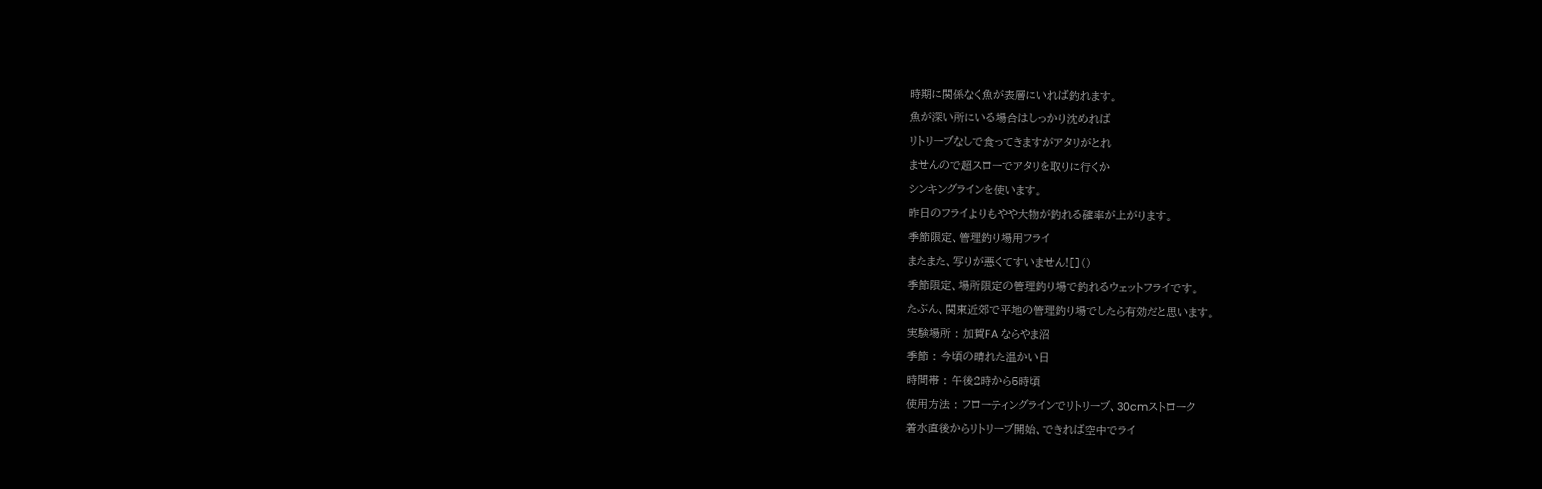時期に関係なく魚が表層にいれば釣れます。
魚が深い所にいる場合はしっかり沈めれば
リトリーブなしで食ってきますがアタリがとれ
ませんので超スローでアタリを取りに行くか
シンキングラインを使います。
昨日のフライよりもやや大物が釣れる確率が上がります。
季節限定、管理釣り場用フライ
またまた、写りが悪くてすいません![]()
季節限定、場所限定の管理釣り場で釣れるウェットフライです。
たぶん、関東近郊で平地の管理釣り場でしたら有効だと思います。
実験場所 : 加賀FA ならやま沼
季節 : 今頃の晴れた温かい日
時間帯 : 午後2時から5時頃
使用方法 : フローティングラインでリトリーブ、30cmストローク
着水直後からリトリーブ開始、できれば空中でライ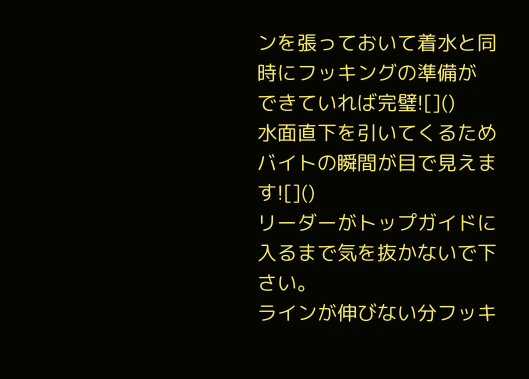ンを張っておいて着水と同時にフッキングの準備が
できていれば完璧![]()
水面直下を引いてくるためバイトの瞬間が目で見えます![]()
リーダーがトップガイドに入るまで気を抜かないで下さい。
ラインが伸びない分フッキ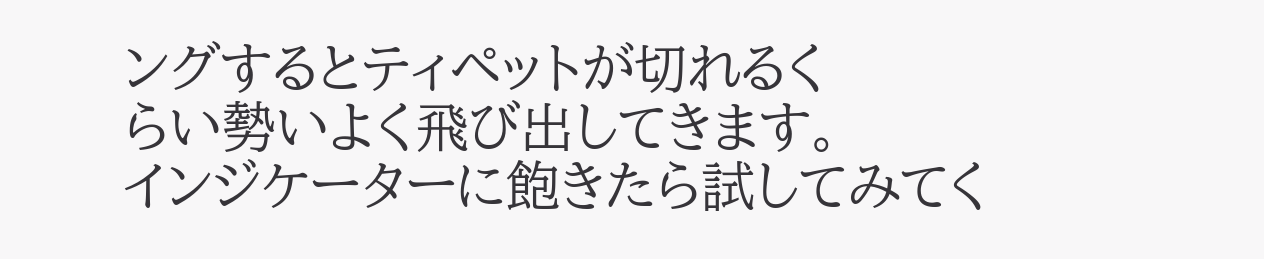ングするとティペットが切れるく
らい勢いよく飛び出してきます。
インジケーターに飽きたら試してみてく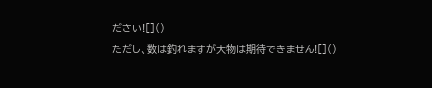ださい![]()
ただし、数は釣れますが大物は期待できません![]()